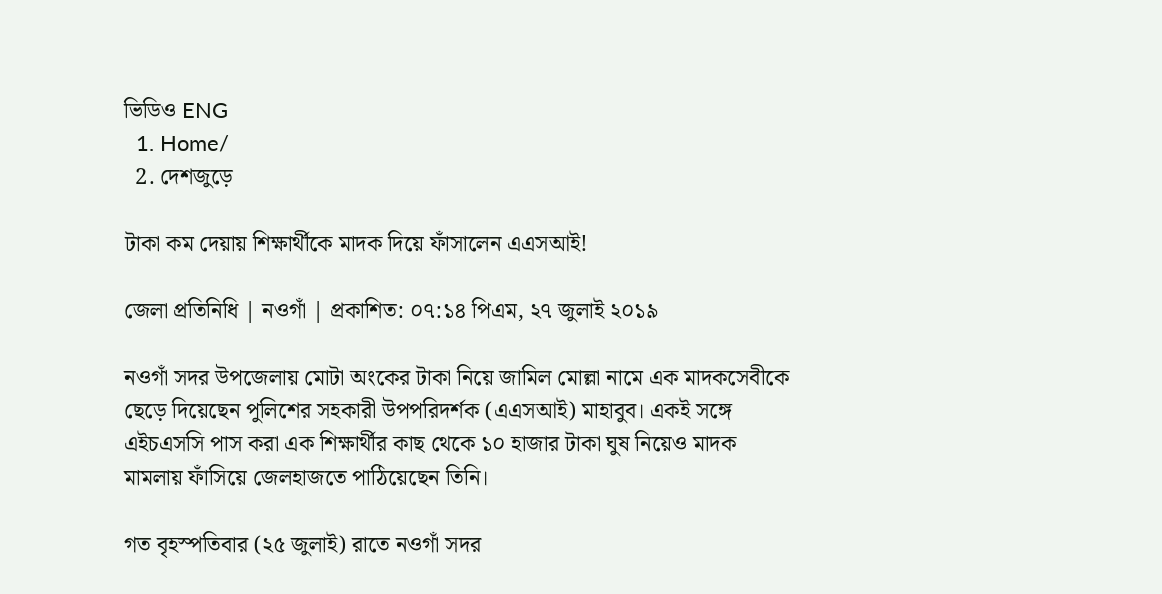ভিডিও ENG
  1. Home/
  2. দেশজুড়ে

টাকা কম দেয়ায় শিক্ষার্থীকে মাদক দিয়ে ফাঁসালেন এএসআই!

জেলা প্রতিনিধি | নওগাঁ | প্রকাশিত: ০৭:১৪ পিএম, ২৭ জুলাই ২০১৯

নওগাঁ সদর উপজেলায় মোটা অংকের টাকা নিয়ে জামিল মোল্লা নামে এক মাদকসেবীকে ছেড়ে দিয়েছেন পুলিশের সহকারী উপপরিদর্শক (এএসআই) মাহাবুব। একই সঙ্গে এইচএসসি পাস করা এক শিক্ষার্থীর কাছ থেকে ১০ হাজার টাকা ঘুষ নিয়েও মাদক মামলায় ফাঁসিয়ে জেলহাজতে পাঠিয়েছেন তিনি।

গত বৃহস্পতিবার (২৫ জুলাই) রাতে নওগাঁ সদর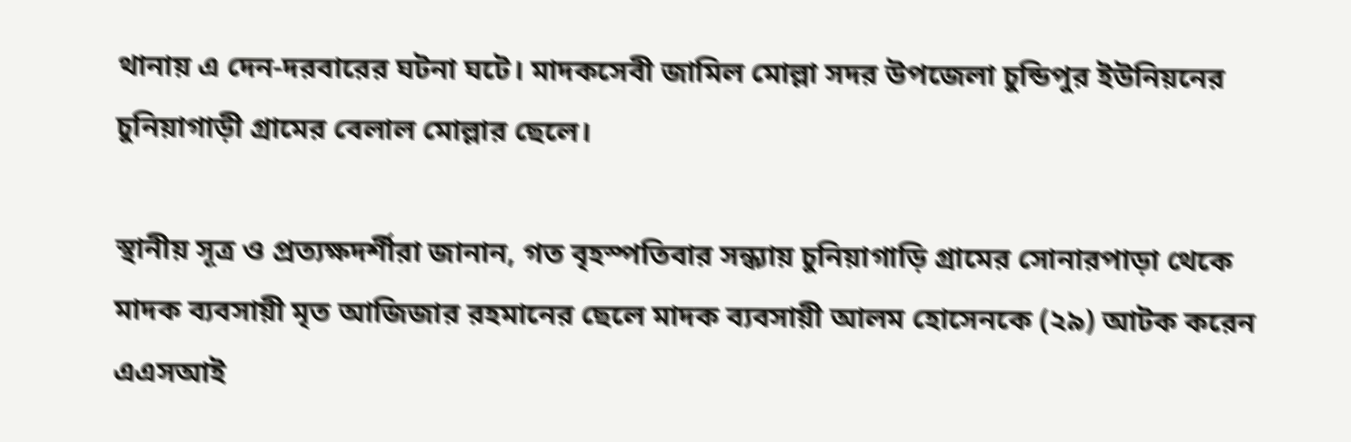থানায় এ দেন-দরবারের ঘটনা ঘটে। মাদকসেবী জামিল মোল্লা সদর উপজেলা চুন্ডিপুর ইউনিয়নের চুনিয়াগাড়ী গ্রামের বেলাল মোল্লার ছেলে।

স্থানীয় সূত্র ও প্রত্যক্ষদর্শীরা জানান, গত বৃহস্পতিবার সন্ধ্যায় চুনিয়াগাড়ি গ্রামের সোনারপাড়া থেকে মাদক ব্যবসায়ী মৃত আজিজার রহমানের ছেলে মাদক ব্যবসায়ী আলম হোসেনকে (২৯) আটক করেন এএসআই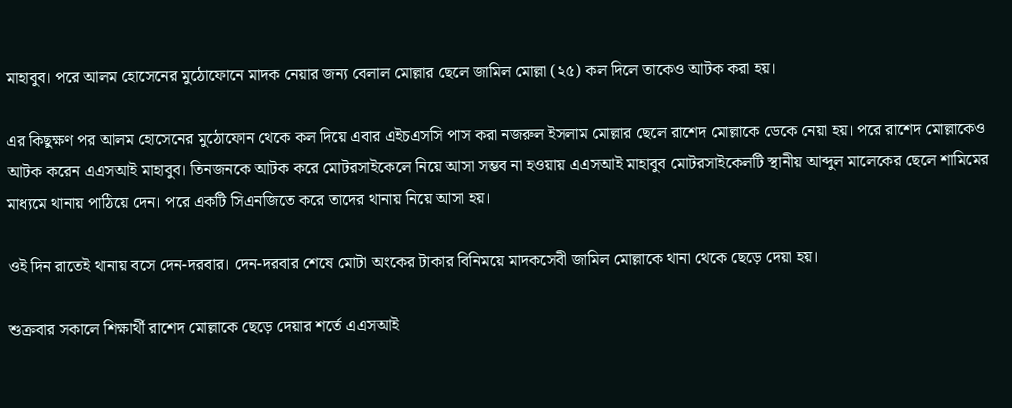মাহাবুব। পরে আলম হোসেনের মুঠোফোনে মাদক নেয়ার জন্য বেলাল মোল্লার ছেলে জামিল মোল্লা (২৫) কল দিলে তাকেও আটক করা হয়।

এর কিছুক্ষণ পর আলম হোসেনের মুঠোফোন থেকে কল দিয়ে এবার এইচএসসি পাস করা নজরুল ইসলাম মোল্লার ছেলে রাশেদ মোল্লাকে ডেকে নেয়া হয়। পরে রাশেদ মোল্লাকেও আটক করেন এএসআই মাহাবুব। তিনজনকে আটক করে মোটরসাইকেলে নিয়ে আসা সম্ভব না হওয়ায় এএসআই মাহাবুব মোটরসাইকেলটি স্থানীয় আব্দুল মালেকের ছেলে শামিমের মাধ্যমে থানায় পাঠিয়ে দেন। পরে একটি সিএনজিতে করে তাদের থানায় নিয়ে আসা হয়।

ওই দিন রাতেই থানায় বসে দেন-দরবার। দেন-দরবার শেষে মোটা অংকের টাকার বিনিময়ে মাদকসেবী জামিল মোল্লাকে থানা থেকে ছেড়ে দেয়া হয়।

শুক্রবার সকালে শিক্ষার্থী রাশেদ মোল্লাকে ছেড়ে দেয়ার শর্তে এএসআই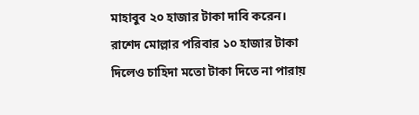মাহাবুব ২০ হাজার টাকা দাবি করেন। রাশেদ মোল্লার পরিবার ১০ হাজার টাকা দিলেও চাহিদা মতো টাকা দিতে না পারায়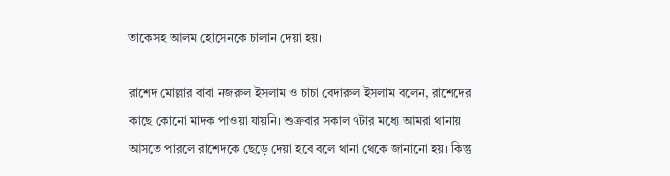তাকেসহ আলম হোসেনকে চালান দেয়া হয়।

রাশেদ মোল্লার বাবা নজরুল ইসলাম ও চাচা বেদারুল ইসলাম বলেন, রাশেদের কাছে কোনো মাদক পাওয়া যায়নি। শুক্রবার সকাল ৭টার মধ্যে আমরা থানায় আসতে পারলে রাশেদকে ছেড়ে দেয়া হবে বলে থানা থেকে জানানো হয়। কিন্তু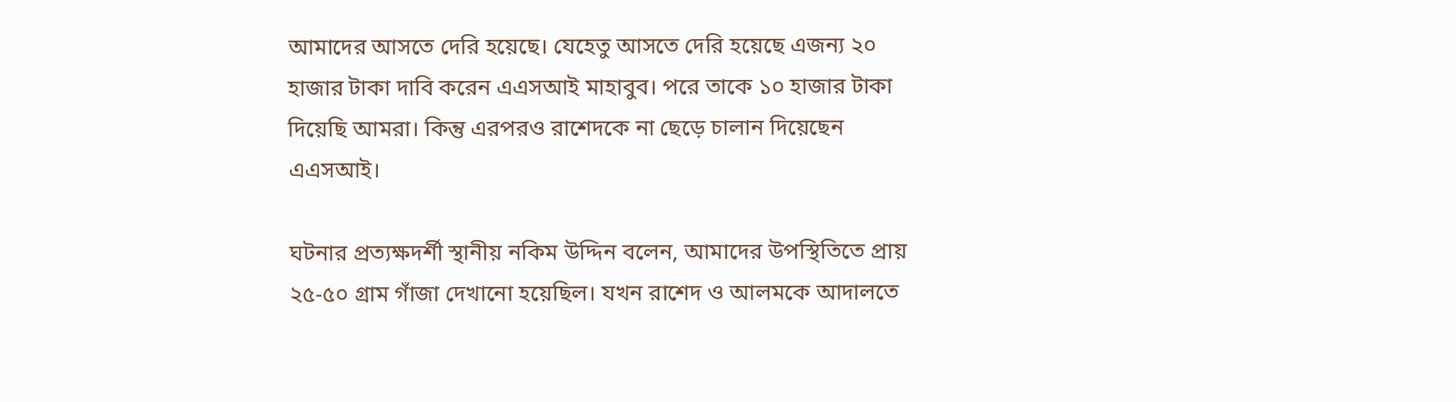আমাদের আসতে দেরি হয়েছে। যেহেতু আসতে দেরি হয়েছে এজন্য ২০ হাজার টাকা দাবি করেন এএসআই মাহাবুব। পরে তাকে ১০ হাজার টাকা দিয়েছি আমরা। কিন্তু এরপরও রাশেদকে না ছেড়ে চালান দিয়েছেন এএসআই।

ঘটনার প্রত্যক্ষদর্শী স্থানীয় নকিম উদ্দিন বলেন, আমাদের উপস্থিতিতে প্রায় ২৫-৫০ গ্রাম গাঁজা দেখানো হয়েছিল। যখন রাশেদ ও আলমকে আদালতে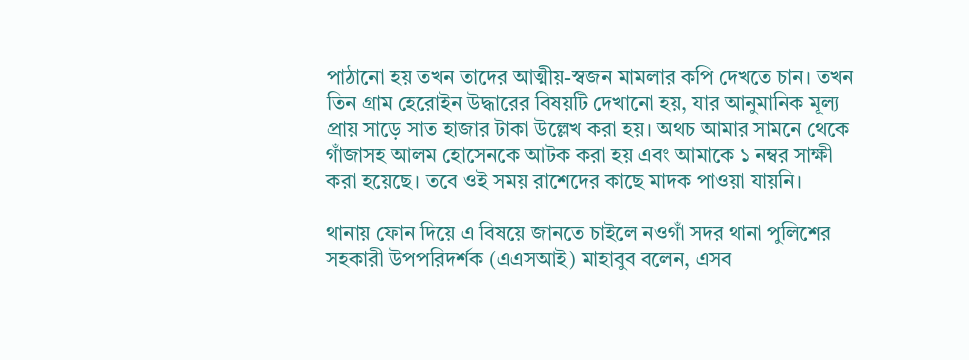পাঠানো হয় তখন তাদের আত্মীয়-স্বজন মামলার কপি দেখতে চান। তখন তিন গ্রাম হেরোইন উদ্ধারের বিষয়টি দেখানো হয়, যার আনুমানিক মূল্য প্রায় সাড়ে সাত হাজার টাকা উল্লেখ করা হয়। অথচ আমার সামনে থেকে গাঁজাসহ আলম হোসেনকে আটক করা হয় এবং আমাকে ১ নম্বর সাক্ষী করা হয়েছে। তবে ওই সময় রাশেদের কাছে মাদক পাওয়া যায়নি।

থানায় ফোন দিয়ে এ বিষয়ে জানতে চাইলে নওগাঁ সদর থানা পুলিশের সহকারী উপপরিদর্শক (এএসআই) মাহাবুব বলেন, এসব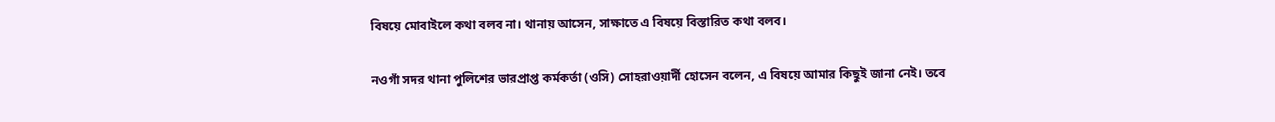বিষয়ে মোবাইলে কথা বলব না। থানায় আসেন, সাক্ষাতে এ বিষয়ে বিস্তারিত কথা বলব।

নওগাঁ সদর থানা পুলিশের ভারপ্রাপ্ত কর্মকর্তা (ওসি) সোহরাওয়ার্দী হোসেন বলেন, এ বিষয়ে আমার কিছুই জানা নেই। তবে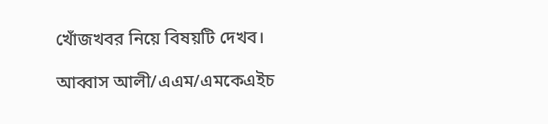খোঁজখবর নিয়ে বিষয়টি দেখব।

আব্বাস আলী/এএম/এমকেএইচ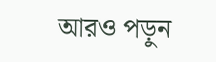আরও পড়ুন